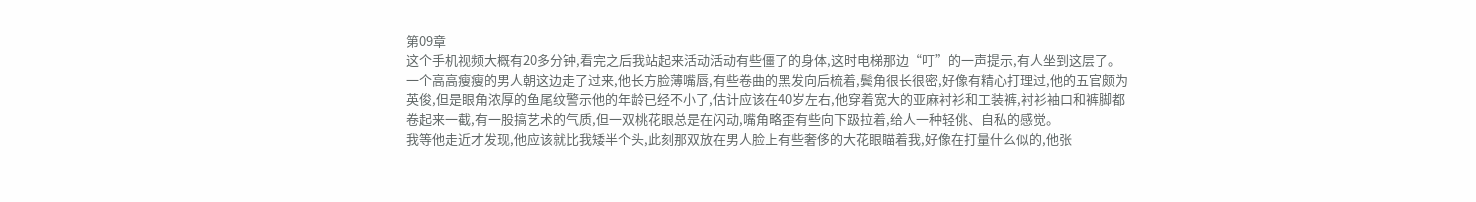第09章
这个手机视频大概有20多分钟,看完之后我站起来活动活动有些僵了的身体,这时电梯那边“叮”的一声提示,有人坐到这层了。
一个高高瘦瘦的男人朝这边走了过来,他长方脸薄嘴唇,有些卷曲的黑发向后梳着,鬓角很长很密,好像有精心打理过,他的五官颇为英俊,但是眼角浓厚的鱼尾纹警示他的年龄已经不小了,估计应该在40岁左右,他穿着宽大的亚麻衬衫和工装裤,衬衫袖口和裤脚都卷起来一截,有一股搞艺术的气质,但一双桃花眼总是在闪动,嘴角略歪有些向下趿拉着,给人一种轻佻、自私的感觉。
我等他走近才发现,他应该就比我矮半个头,此刻那双放在男人脸上有些奢侈的大花眼瞄着我,好像在打量什么似的,他张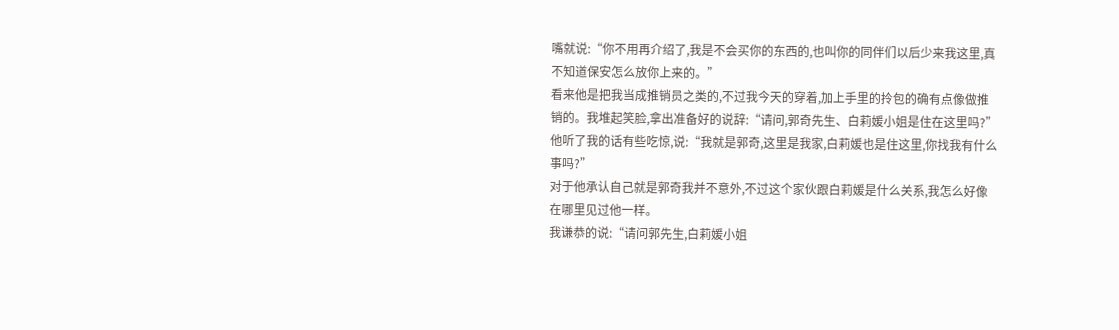嘴就说:“你不用再介绍了,我是不会买你的东西的,也叫你的同伴们以后少来我这里,真不知道保安怎么放你上来的。”
看来他是把我当成推销员之类的,不过我今天的穿着,加上手里的拎包的确有点像做推销的。我堆起笑脸,拿出准备好的说辞:“请问,郭奇先生、白莉媛小姐是住在这里吗?”
他听了我的话有些吃惊,说:“我就是郭奇,这里是我家,白莉媛也是住这里,你找我有什么事吗?”
对于他承认自己就是郭奇我并不意外,不过这个家伙跟白莉媛是什么关系,我怎么好像在哪里见过他一样。
我谦恭的说:“请问郭先生,白莉媛小姐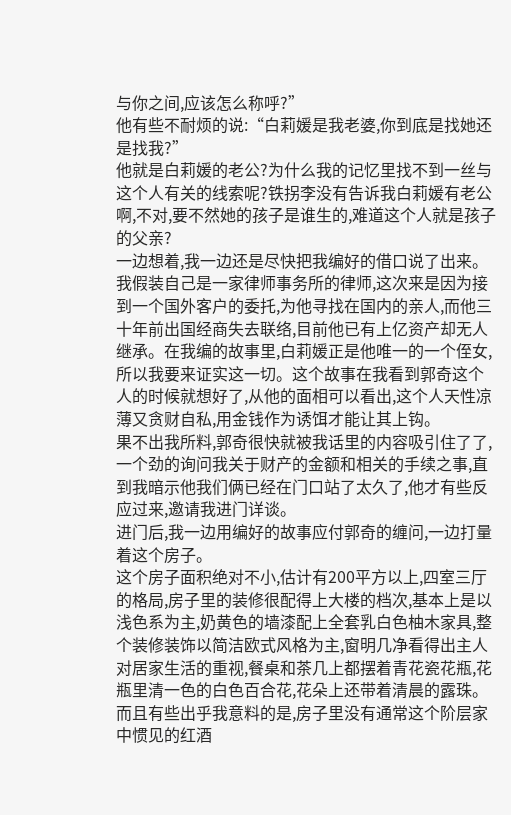与你之间,应该怎么称呼?”
他有些不耐烦的说:“白莉媛是我老婆,你到底是找她还是找我?”
他就是白莉媛的老公?为什么我的记忆里找不到一丝与这个人有关的线索呢?铁拐李没有告诉我白莉媛有老公啊,不对,要不然她的孩子是谁生的,难道这个人就是孩子的父亲?
一边想着,我一边还是尽快把我编好的借口说了出来。我假装自己是一家律师事务所的律师,这次来是因为接到一个国外客户的委托,为他寻找在国内的亲人,而他三十年前出国经商失去联络,目前他已有上亿资产却无人继承。在我编的故事里,白莉媛正是他唯一的一个侄女,所以我要来证实这一切。这个故事在我看到郭奇这个人的时候就想好了,从他的面相可以看出,这个人天性凉薄又贪财自私,用金钱作为诱饵才能让其上钩。
果不出我所料,郭奇很快就被我话里的内容吸引住了了,一个劲的询问我关于财产的金额和相关的手续之事,直到我暗示他我们俩已经在门口站了太久了,他才有些反应过来,邀请我进门详谈。
进门后,我一边用编好的故事应付郭奇的缠问,一边打量着这个房子。
这个房子面积绝对不小,估计有200平方以上,四室三厅的格局,房子里的装修很配得上大楼的档次,基本上是以浅色系为主,奶黄色的墙漆配上全套乳白色柚木家具,整个装修装饰以简洁欧式风格为主,窗明几净看得出主人对居家生活的重视,餐桌和茶几上都摆着青花瓷花瓶,花瓶里清一色的白色百合花,花朵上还带着清晨的露珠。而且有些出乎我意料的是,房子里没有通常这个阶层家中惯见的红酒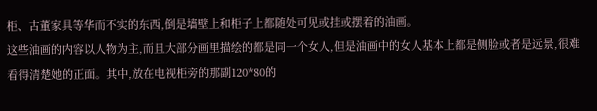柜、古董家具等华而不实的东西,倒是墙壁上和柜子上都随处可见或挂或摆着的油画。
这些油画的内容以人物为主,而且大部分画里描绘的都是同一个女人,但是油画中的女人基本上都是侧脸或者是远景,很难看得清楚她的正面。其中,放在电视柜旁的那副120*80的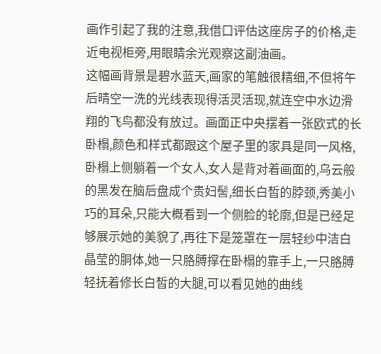画作引起了我的注意,我借口评估这座房子的价格,走近电视柜旁,用眼睛余光观察这副油画。
这幅画背景是碧水蓝天,画家的笔触很精细,不但将午后晴空一洗的光线表现得活灵活现,就连空中水边滑翔的飞鸟都没有放过。画面正中央摆着一张欧式的长卧榻,颜色和样式都跟这个屋子里的家具是同一风格,卧榻上侧躺着一个女人,女人是背对着画面的,乌云般的黑发在脑后盘成个贵妇髻,细长白皙的脖颈,秀美小巧的耳朵,只能大概看到一个侧脸的轮廓,但是已经足够展示她的美貌了,再往下是笼罩在一层轻纱中洁白晶莹的胴体,她一只胳膊撑在卧榻的靠手上,一只胳膊轻抚着修长白皙的大腿,可以看见她的曲线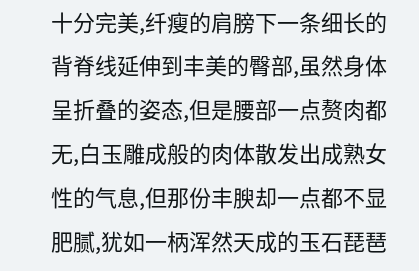十分完美,纤瘦的肩膀下一条细长的背脊线延伸到丰美的臀部,虽然身体呈折叠的姿态,但是腰部一点赘肉都无,白玉雕成般的肉体散发出成熟女性的气息,但那份丰腴却一点都不显肥腻,犹如一柄浑然天成的玉石琵琶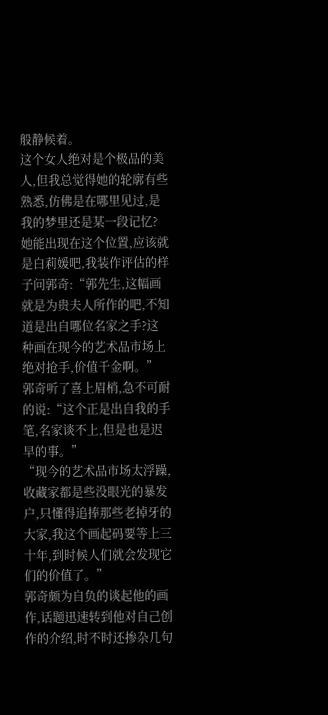般静候着。
这个女人绝对是个极品的美人,但我总觉得她的轮廓有些熟悉,仿佛是在哪里见过,是我的梦里还是某一段记忆?她能出现在这个位置,应该就是白莉媛吧,我装作评估的样子问郭奇:“郭先生,这幅画就是为贵夫人所作的吧,不知道是出自哪位名家之手?这种画在现今的艺术品市场上绝对抢手,价值千金啊。”
郭奇听了喜上眉梢,急不可耐的说:“这个正是出自我的手笔,名家谈不上,但是也是迟早的事。”
“现今的艺术品市场太浮躁,收藏家都是些没眼光的暴发户,只懂得追捧那些老掉牙的大家,我这个画起码要等上三十年,到时候人们就会发现它们的价值了。”
郭奇颇为自负的谈起他的画作,话题迅速转到他对自己创作的介绍,时不时还掺杂几句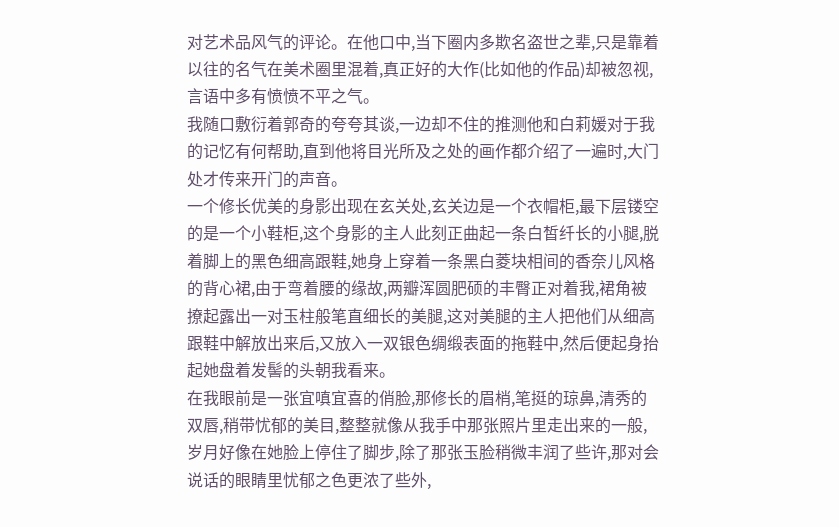对艺术品风气的评论。在他口中,当下圈内多欺名盗世之辈,只是靠着以往的名气在美术圈里混着,真正好的大作(比如他的作品)却被忽视,言语中多有愤愤不平之气。
我随口敷衍着郭奇的夸夸其谈,一边却不住的推测他和白莉媛对于我的记忆有何帮助,直到他将目光所及之处的画作都介绍了一遍时,大门处才传来开门的声音。
一个修长优美的身影出现在玄关处,玄关边是一个衣帽柜,最下层镂空的是一个小鞋柜,这个身影的主人此刻正曲起一条白皙纤长的小腿,脱着脚上的黑色细高跟鞋,她身上穿着一条黑白菱块相间的香奈儿风格的背心裙,由于弯着腰的缘故,两瓣浑圆肥硕的丰臀正对着我,裙角被撩起露出一对玉柱般笔直细长的美腿,这对美腿的主人把他们从细高跟鞋中解放出来后,又放入一双银色绸缎表面的拖鞋中,然后便起身抬起她盘着发髻的头朝我看来。
在我眼前是一张宜嗔宜喜的俏脸,那修长的眉梢,笔挺的琼鼻,清秀的双唇,稍带忧郁的美目,整整就像从我手中那张照片里走出来的一般,岁月好像在她脸上停住了脚步,除了那张玉脸稍微丰润了些许,那对会说话的眼睛里忧郁之色更浓了些外,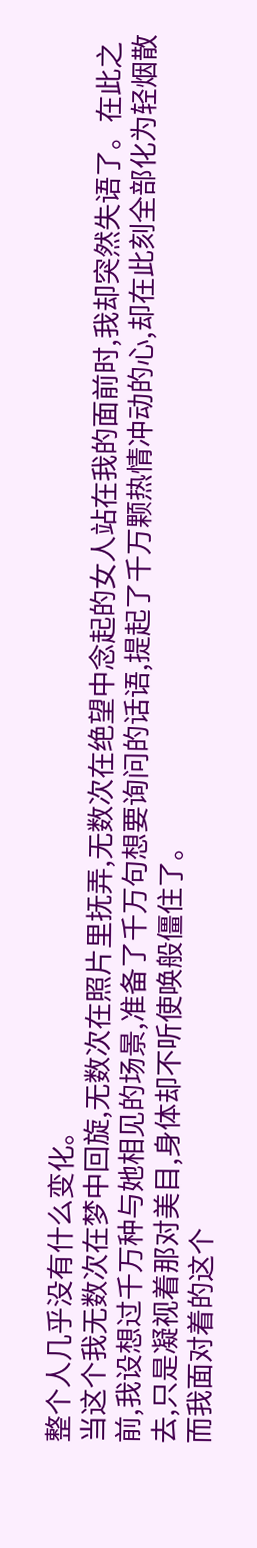整个人几乎没有什么变化。
当这个我无数次在梦中回旋,无数次在照片里抚弄,无数次在绝望中念起的女人站在我的面前时,我却突然失语了。在此之前,我设想过千万种与她相见的场景,准备了千万句想要询问的话语,提起了千万颗热情冲动的心,却在此刻全部化为轻烟散去,只是凝视着那对美目,身体却不听使唤般僵住了。
而我面对着的这个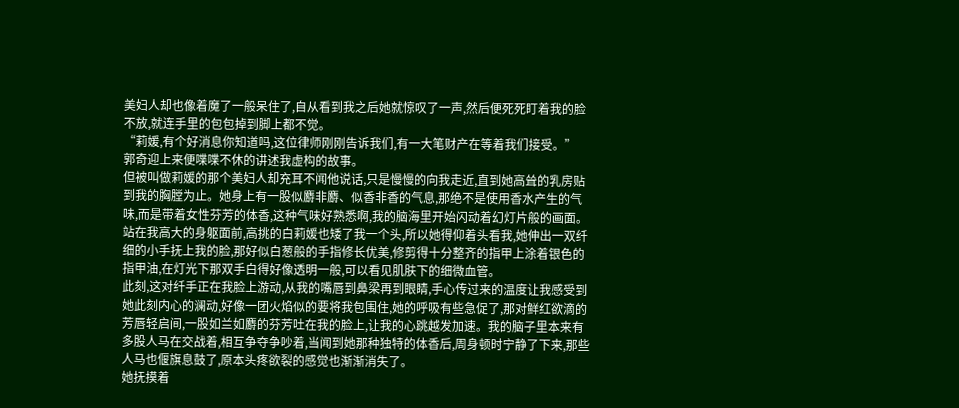美妇人却也像着魔了一般呆住了,自从看到我之后她就惊叹了一声,然后便死死盯着我的脸不放,就连手里的包包掉到脚上都不觉。
“莉媛,有个好消息你知道吗,这位律师刚刚告诉我们,有一大笔财产在等着我们接受。”
郭奇迎上来便喋喋不休的讲述我虚构的故事。
但被叫做莉媛的那个美妇人却充耳不闻他说话,只是慢慢的向我走近,直到她高耸的乳房贴到我的胸膛为止。她身上有一股似麝非麝、似香非香的气息,那绝不是使用香水产生的气味,而是带着女性芬芳的体香,这种气味好熟悉啊,我的脑海里开始闪动着幻灯片般的画面。
站在我高大的身躯面前,高挑的白莉媛也矮了我一个头,所以她得仰着头看我,她伸出一双纤细的小手抚上我的脸,那好似白葱般的手指修长优美,修剪得十分整齐的指甲上涂着银色的指甲油,在灯光下那双手白得好像透明一般,可以看见肌肤下的细微血管。
此刻,这对纤手正在我脸上游动,从我的嘴唇到鼻梁再到眼睛,手心传过来的温度让我感受到她此刻内心的澜动,好像一团火焰似的要将我包围住,她的呼吸有些急促了,那对鲜红欲滴的芳唇轻启间,一股如兰如麝的芬芳吐在我的脸上,让我的心跳越发加速。我的脑子里本来有多股人马在交战着,相互争夺争吵着,当闻到她那种独特的体香后,周身顿时宁静了下来,那些人马也偃旗息鼓了,原本头疼欲裂的感觉也渐渐消失了。
她抚摸着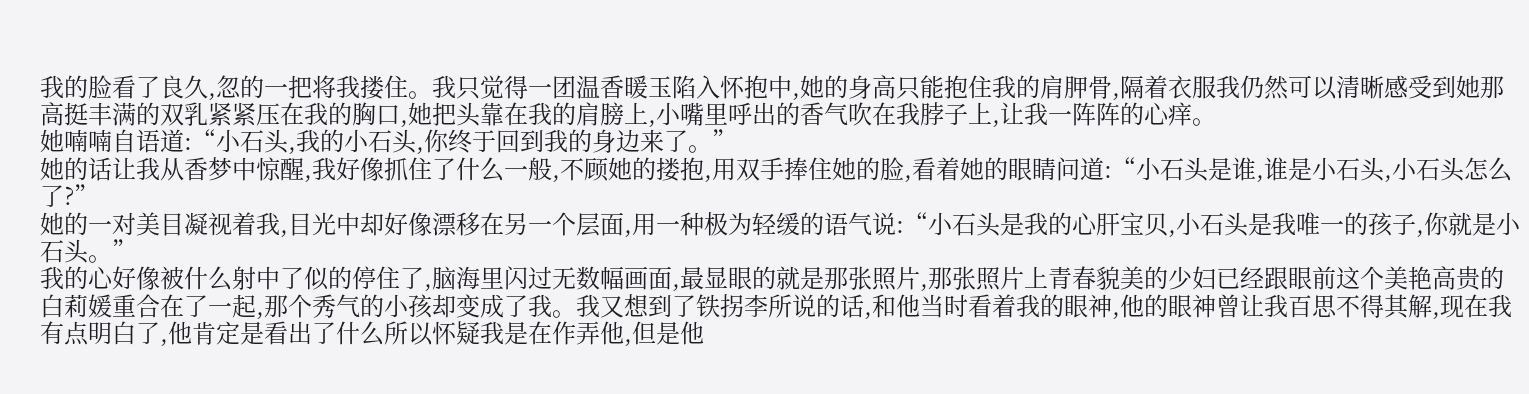我的脸看了良久,忽的一把将我搂住。我只觉得一团温香暖玉陷入怀抱中,她的身高只能抱住我的肩胛骨,隔着衣服我仍然可以清晰感受到她那高挺丰满的双乳紧紧压在我的胸口,她把头靠在我的肩膀上,小嘴里呼出的香气吹在我脖子上,让我一阵阵的心痒。
她喃喃自语道:“小石头,我的小石头,你终于回到我的身边来了。”
她的话让我从香梦中惊醒,我好像抓住了什么一般,不顾她的搂抱,用双手捧住她的脸,看着她的眼睛问道:“小石头是谁,谁是小石头,小石头怎么了?”
她的一对美目凝视着我,目光中却好像漂移在另一个层面,用一种极为轻缓的语气说:“小石头是我的心肝宝贝,小石头是我唯一的孩子,你就是小石头。”
我的心好像被什么射中了似的停住了,脑海里闪过无数幅画面,最显眼的就是那张照片,那张照片上青春貌美的少妇已经跟眼前这个美艳高贵的白莉媛重合在了一起,那个秀气的小孩却变成了我。我又想到了铁拐李所说的话,和他当时看着我的眼神,他的眼神曾让我百思不得其解,现在我有点明白了,他肯定是看出了什么所以怀疑我是在作弄他,但是他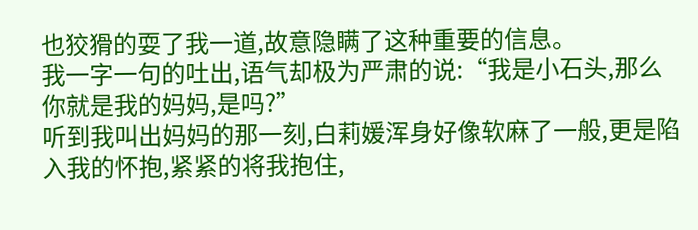也狡猾的耍了我一道,故意隐瞒了这种重要的信息。
我一字一句的吐出,语气却极为严肃的说:“我是小石头,那么你就是我的妈妈,是吗?”
听到我叫出妈妈的那一刻,白莉媛浑身好像软麻了一般,更是陷入我的怀抱,紧紧的将我抱住,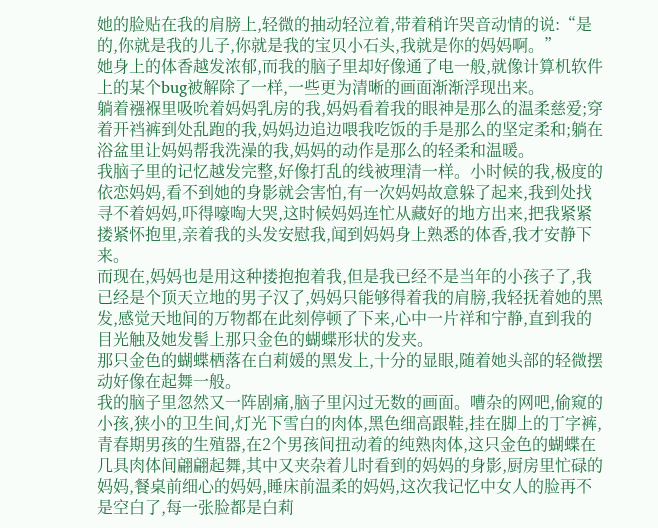她的脸贴在我的肩膀上,轻微的抽动轻泣着,带着稍许哭音动情的说:“是的,你就是我的儿子,你就是我的宝贝小石头,我就是你的妈妈啊。”
她身上的体香越发浓郁,而我的脑子里却好像通了电一般,就像计算机软件上的某个bug被解除了一样,一些更为清晰的画面渐渐浮现出来。
躺着襁褓里吸吮着妈妈乳房的我,妈妈看着我的眼神是那么的温柔慈爱;穿着开裆裤到处乱跑的我,妈妈边追边喂我吃饭的手是那么的坚定柔和;躺在浴盆里让妈妈帮我洗澡的我,妈妈的动作是那么的轻柔和温暖。
我脑子里的记忆越发完整,好像打乱的线被理清一样。小时候的我,极度的依恋妈妈,看不到她的身影就会害怕,有一次妈妈故意躲了起来,我到处找寻不着妈妈,吓得嚎啕大哭,这时候妈妈连忙从藏好的地方出来,把我紧紧搂紧怀抱里,亲着我的头发安慰我,闻到妈妈身上熟悉的体香,我才安静下来。
而现在,妈妈也是用这种搂抱抱着我,但是我已经不是当年的小孩子了,我已经是个顶天立地的男子汉了,妈妈只能够得着我的肩膀,我轻抚着她的黑发,感觉天地间的万物都在此刻停顿了下来,心中一片祥和宁静,直到我的目光触及她发髻上那只金色的蝴蝶形状的发夹。
那只金色的蝴蝶栖落在白莉媛的黑发上,十分的显眼,随着她头部的轻微摆动好像在起舞一般。
我的脑子里忽然又一阵剧痛,脑子里闪过无数的画面。嘈杂的网吧,偷窥的小孩,狭小的卫生间,灯光下雪白的肉体,黑色细高跟鞋,挂在脚上的丁字裤,青春期男孩的生殖器,在2个男孩间扭动着的纯熟肉体,这只金色的蝴蝶在几具肉体间翩翩起舞,其中又夹杂着儿时看到的妈妈的身影,厨房里忙碌的妈妈,餐桌前细心的妈妈,睡床前温柔的妈妈,这次我记忆中女人的脸再不是空白了,每一张脸都是白莉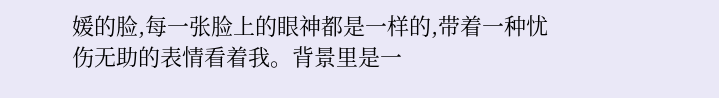媛的脸,每一张脸上的眼神都是一样的,带着一种忧伤无助的表情看着我。背景里是一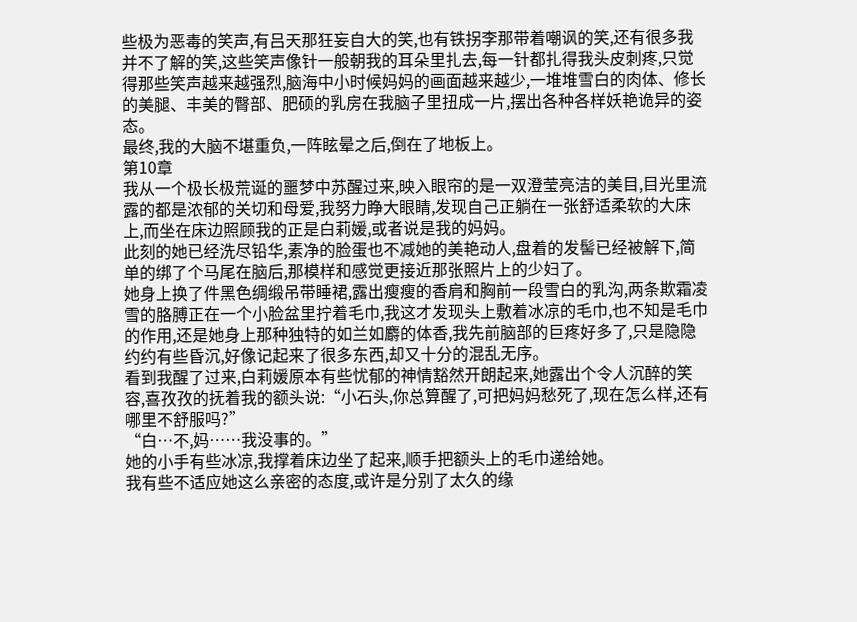些极为恶毒的笑声,有吕天那狂妄自大的笑,也有铁拐李那带着嘲讽的笑,还有很多我并不了解的笑,这些笑声像针一般朝我的耳朵里扎去,每一针都扎得我头皮刺疼,只觉得那些笑声越来越强烈,脑海中小时候妈妈的画面越来越少,一堆堆雪白的肉体、修长的美腿、丰美的臀部、肥硕的乳房在我脑子里扭成一片,摆出各种各样妖艳诡异的姿态。
最终,我的大脑不堪重负,一阵眩晕之后,倒在了地板上。
第10章
我从一个极长极荒诞的噩梦中苏醒过来,映入眼帘的是一双澄莹亮洁的美目,目光里流露的都是浓郁的关切和母爱,我努力睁大眼睛,发现自己正躺在一张舒适柔软的大床上,而坐在床边照顾我的正是白莉媛,或者说是我的妈妈。
此刻的她已经洗尽铅华,素净的脸蛋也不减她的美艳动人,盘着的发髻已经被解下,简单的绑了个马尾在脑后,那模样和感觉更接近那张照片上的少妇了。
她身上换了件黑色绸缎吊带睡裙,露出瘦瘦的香肩和胸前一段雪白的乳沟,两条欺霜凌雪的胳膊正在一个小脸盆里拧着毛巾,我这才发现头上敷着冰凉的毛巾,也不知是毛巾的作用,还是她身上那种独特的如兰如麝的体香,我先前脑部的巨疼好多了,只是隐隐约约有些昏沉,好像记起来了很多东西,却又十分的混乱无序。
看到我醒了过来,白莉媛原本有些忧郁的神情豁然开朗起来,她露出个令人沉醉的笑容,喜孜孜的抚着我的额头说:“小石头,你总算醒了,可把妈妈愁死了,现在怎么样,还有哪里不舒服吗?”
“白…不,妈……我没事的。”
她的小手有些冰凉,我撑着床边坐了起来,顺手把额头上的毛巾递给她。
我有些不适应她这么亲密的态度,或许是分别了太久的缘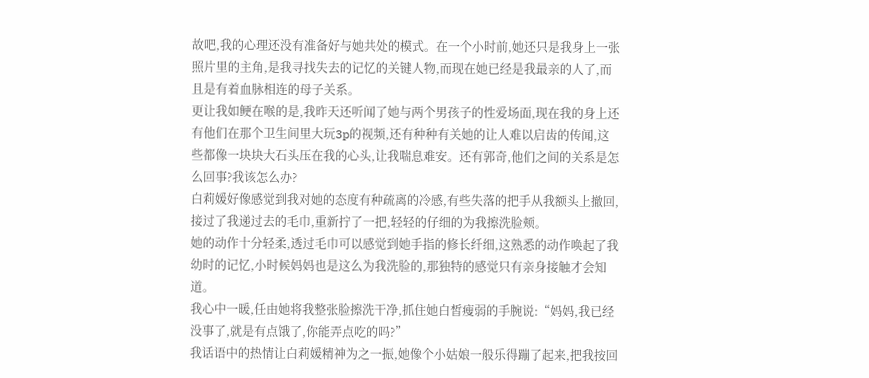故吧,我的心理还没有准备好与她共处的模式。在一个小时前,她还只是我身上一张照片里的主角,是我寻找失去的记忆的关键人物,而现在她已经是我最亲的人了,而且是有着血脉相连的母子关系。
更让我如鲠在喉的是,我昨天还听闻了她与两个男孩子的性爱场面,现在我的身上还有他们在那个卫生间里大玩3p的视频,还有种种有关她的让人难以启齿的传闻,这些都像一块块大石头压在我的心头,让我喘息难安。还有郭奇,他们之间的关系是怎么回事?我该怎么办?
白莉媛好像感觉到我对她的态度有种疏离的冷感,有些失落的把手从我额头上撤回,接过了我递过去的毛巾,重新拧了一把,轻轻的仔细的为我擦洗脸颊。
她的动作十分轻柔,透过毛巾可以感觉到她手指的修长纤细,这熟悉的动作唤起了我幼时的记忆,小时候妈妈也是这么为我洗脸的,那独特的感觉只有亲身接触才会知道。
我心中一暖,任由她将我整张脸擦洗干净,抓住她白皙瘦弱的手腕说:“妈妈,我已经没事了,就是有点饿了,你能弄点吃的吗?”
我话语中的热情让白莉媛精神为之一振,她像个小姑娘一般乐得蹦了起来,把我按回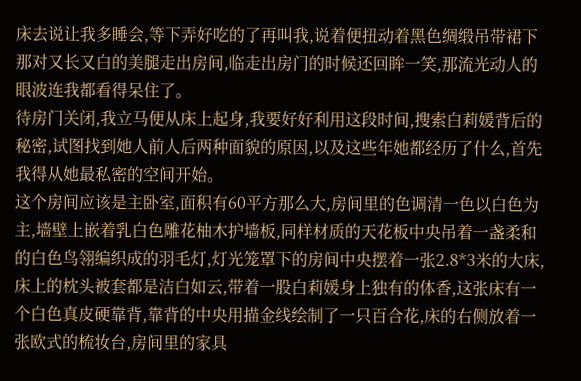床去说让我多睡会,等下弄好吃的了再叫我,说着便扭动着黑色绸缎吊带裙下那对又长又白的美腿走出房间,临走出房门的时候还回眸一笑,那流光动人的眼波连我都看得呆住了。
待房门关闭,我立马便从床上起身,我要好好利用这段时间,搜索白莉媛背后的秘密,试图找到她人前人后两种面貌的原因,以及这些年她都经历了什么,首先我得从她最私密的空间开始。
这个房间应该是主卧室,面积有60平方那么大,房间里的色调清一色以白色为主,墙壁上嵌着乳白色雕花柚木护墙板,同样材质的天花板中央吊着一盏柔和的白色鸟翎编织成的羽毛灯,灯光笼罩下的房间中央摆着一张2.8*3米的大床,床上的枕头被套都是洁白如云,带着一股白莉媛身上独有的体香,这张床有一个白色真皮硬靠背,靠背的中央用描金线绘制了一只百合花,床的右侧放着一张欧式的梳妆台,房间里的家具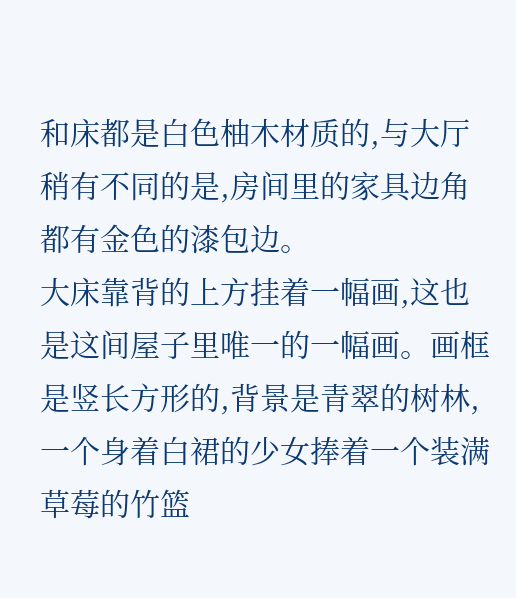和床都是白色柚木材质的,与大厅稍有不同的是,房间里的家具边角都有金色的漆包边。
大床靠背的上方挂着一幅画,这也是这间屋子里唯一的一幅画。画框是竖长方形的,背景是青翠的树林,一个身着白裙的少女捧着一个装满草莓的竹篮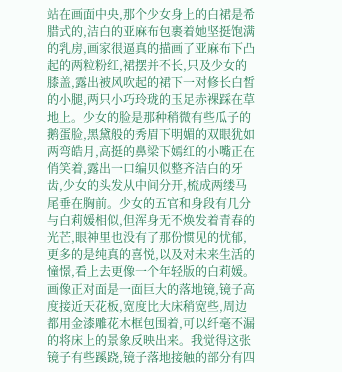站在画面中央,那个少女身上的白裙是希腊式的,洁白的亚麻布包裹着她坚挺饱满的乳房,画家很逼真的描画了亚麻布下凸起的两粒粉红,裙摆并不长,只及少女的膝盖,露出被风吹起的裙下一对修长白皙的小腿,两只小巧玲珑的玉足赤裸踩在草地上。少女的脸是那种稍微有些瓜子的鹅蛋脸,黑黛般的秀眉下明媚的双眼犹如两弯皓月,高挺的鼻梁下嫣红的小嘴正在俏笑着,露出一口编贝似整齐洁白的牙齿,少女的头发从中间分开,梳成两缕马尾垂在胸前。少女的五官和身段有几分与白莉媛相似,但浑身无不焕发着青春的光芒,眼神里也没有了那份惯见的忧郁,更多的是纯真的喜悦,以及对未来生活的憧憬,看上去更像一个年轻版的白莉媛。
画像正对面是一面巨大的落地镜,镜子高度接近天花板,宽度比大床稍宽些,周边都用金漆雕花木框包围着,可以纤毫不漏的将床上的景象反映出来。我觉得这张镜子有些蹊跷,镜子落地接触的部分有四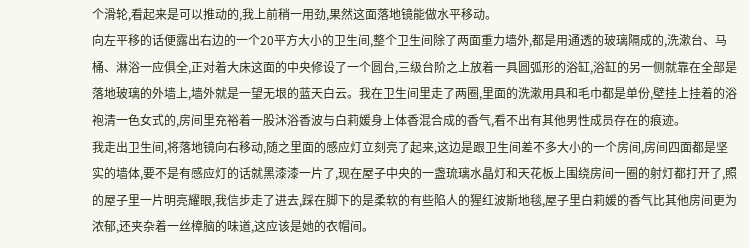个滑轮,看起来是可以推动的,我上前稍一用劲,果然这面落地镜能做水平移动。
向左平移的话便露出右边的一个20平方大小的卫生间,整个卫生间除了两面重力墙外,都是用通透的玻璃隔成的,洗漱台、马桶、淋浴一应俱全,正对着大床这面的中央修设了一个圆台,三级台阶之上放着一具圆弧形的浴缸,浴缸的另一侧就靠在全部是落地玻璃的外墙上,墙外就是一望无垠的蓝天白云。我在卫生间里走了两圈,里面的洗漱用具和毛巾都是单份,壁挂上挂着的浴袍清一色女式的,房间里充裕着一股沐浴香波与白莉媛身上体香混合成的香气,看不出有其他男性成员存在的痕迹。
我走出卫生间,将落地镜向右移动,随之里面的感应灯立刻亮了起来,这边是跟卫生间差不多大小的一个房间,房间四面都是坚实的墙体,要不是有感应灯的话就黑漆漆一片了,现在屋子中央的一盏琉璃水晶灯和天花板上围绕房间一圈的射灯都打开了,照的屋子里一片明亮耀眼,我信步走了进去,踩在脚下的是柔软的有些陷人的猩红波斯地毯,屋子里白莉媛的香气比其他房间更为浓郁,还夹杂着一丝樟脑的味道,这应该是她的衣帽间。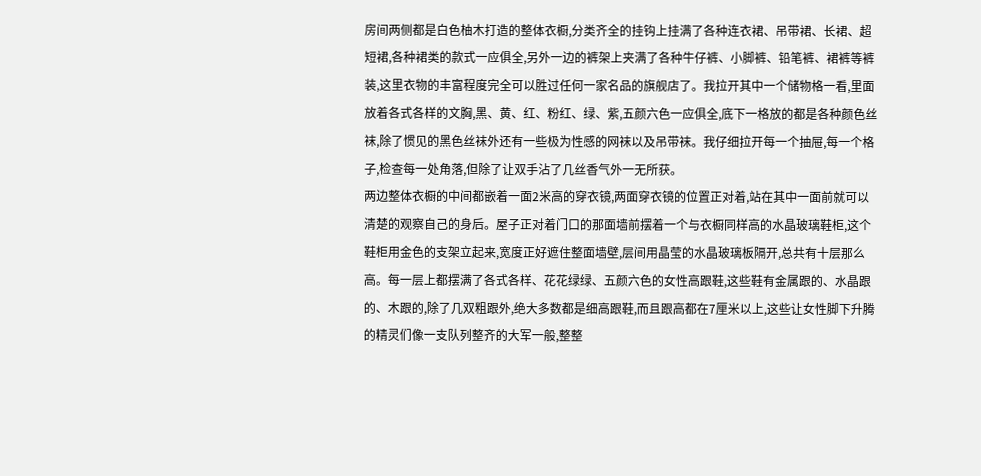房间两侧都是白色柚木打造的整体衣橱,分类齐全的挂钩上挂满了各种连衣裙、吊带裙、长裙、超短裙,各种裙类的款式一应俱全,另外一边的裤架上夹满了各种牛仔裤、小脚裤、铅笔裤、裙裤等裤装,这里衣物的丰富程度完全可以胜过任何一家名品的旗舰店了。我拉开其中一个储物格一看,里面放着各式各样的文胸,黑、黄、红、粉红、绿、紫,五颜六色一应俱全,底下一格放的都是各种颜色丝袜,除了惯见的黑色丝袜外还有一些极为性感的网袜以及吊带袜。我仔细拉开每一个抽屉,每一个格子,检查每一处角落,但除了让双手沾了几丝香气外一无所获。
两边整体衣橱的中间都嵌着一面2米高的穿衣镜,两面穿衣镜的位置正对着,站在其中一面前就可以清楚的观察自己的身后。屋子正对着门口的那面墙前摆着一个与衣橱同样高的水晶玻璃鞋柜,这个鞋柜用金色的支架立起来,宽度正好遮住整面墙壁,层间用晶莹的水晶玻璃板隔开,总共有十层那么高。每一层上都摆满了各式各样、花花绿绿、五颜六色的女性高跟鞋,这些鞋有金属跟的、水晶跟的、木跟的,除了几双粗跟外,绝大多数都是细高跟鞋,而且跟高都在7厘米以上,这些让女性脚下升腾的精灵们像一支队列整齐的大军一般,整整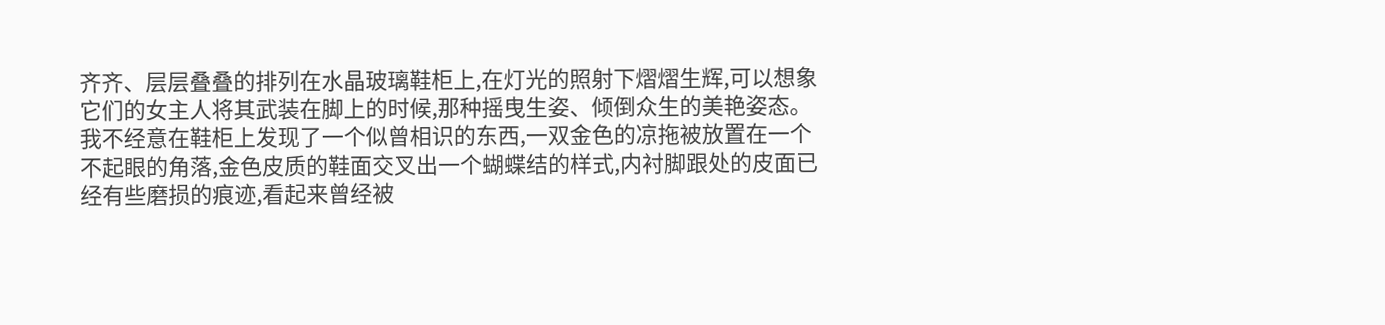齐齐、层层叠叠的排列在水晶玻璃鞋柜上,在灯光的照射下熠熠生辉,可以想象它们的女主人将其武装在脚上的时候,那种摇曳生姿、倾倒众生的美艳姿态。
我不经意在鞋柜上发现了一个似曾相识的东西,一双金色的凉拖被放置在一个不起眼的角落,金色皮质的鞋面交叉出一个蝴蝶结的样式,内衬脚跟处的皮面已经有些磨损的痕迹,看起来曾经被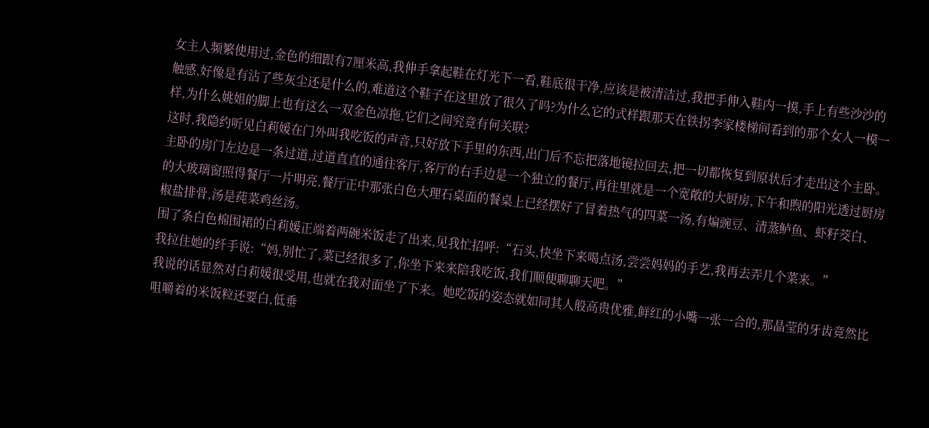女主人频繁使用过,金色的细跟有7厘米高,我伸手拿起鞋在灯光下一看,鞋底很干净,应该是被清洁过,我把手伸入鞋内一摸,手上有些沙沙的触感,好像是有沾了些灰尘还是什么的,难道这个鞋子在这里放了很久了吗?为什么它的式样跟那天在铁拐李家楼梯间看到的那个女人一模一样,为什么姚姐的脚上也有这么一双金色凉拖,它们之间究竟有何关联?
这时,我隐约听见白莉媛在门外叫我吃饭的声音,只好放下手里的东西,出门后不忘把落地镜拉回去,把一切都恢复到原状后才走出这个主卧。
主卧的房门左边是一条过道,过道直直的通往客厅,客厅的右手边是一个独立的餐厅,再往里就是一个宽敞的大厨房,下午和煦的阳光透过厨房的大玻璃窗照得餐厅一片明亮,餐厅正中那张白色大理石桌面的餐桌上已经摆好了冒着热气的四菜一汤,有煸豌豆、清蒸鲈鱼、虾籽茭白、椒盐排骨,汤是莼菜鸡丝汤。
围了条白色棉围裙的白莉媛正端着两碗米饭走了出来,见我忙招呼:“石头,快坐下来喝点汤,尝尝妈妈的手艺,我再去弄几个菜来。”
我拉住她的纤手说:“妈,别忙了,菜已经很多了,你坐下来来陪我吃饭,我们顺便聊聊天吧。”
我说的话显然对白莉媛很受用,也就在我对面坐了下来。她吃饭的姿态就如同其人般高贵优雅,鲜红的小嘴一张一合的,那晶莹的牙齿竟然比咀嚼着的米饭粒还要白,低垂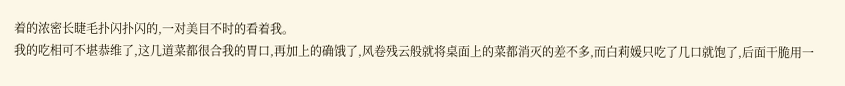着的浓密长睫毛扑闪扑闪的,一对美目不时的看着我。
我的吃相可不堪恭维了,这几道菜都很合我的胃口,再加上的确饿了,风卷残云般就将桌面上的菜都消灭的差不多,而白莉媛只吃了几口就饱了,后面干脆用一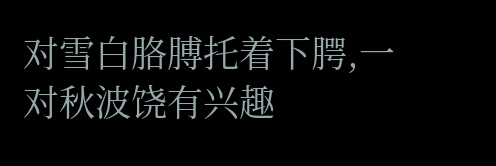对雪白胳膊托着下腭,一对秋波饶有兴趣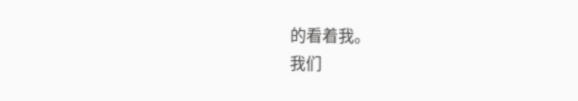的看着我。
我们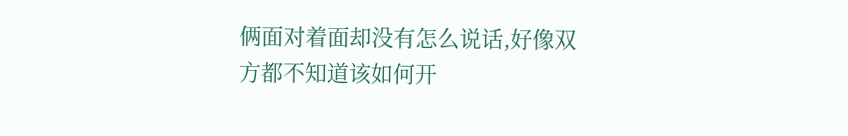俩面对着面却没有怎么说话,好像双方都不知道该如何开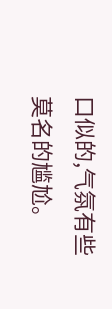口似的,气氛有些莫名的尴尬。